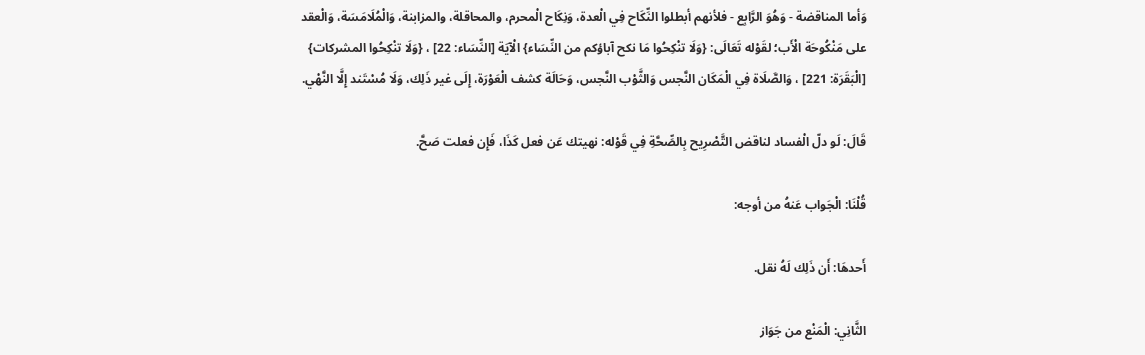وَأما المناقضة - وَهُوَ الرَّابِع - فلأنهم أبطلوا النِّكَاح فِي الْعدة، وَنِكَاح الْمحرم، والمحاقلة، والمزابنة، وَالْمُلَامَسَة، وَالْعقد على مَنْكُوحَة الْأَب؛ لقَوْله تَعَالَى: {وَلَا تنْكِحُوا مَا نكح آباؤكم من النِّسَاء} الْآيَة [النِّسَاء: 22] ، {وَلَا تنْكِحُوا المشركات} [الْبَقَرَة: 221] ، وَالصَّلَاة فِي الْمَكَان النَّجس وَالثَّوْب النَّجس، وَحَالَة كشف الْعَوْرَة، إِلَى غير ذَلِك، وَلَا مُسْتَند إِلَّا النَّهْي.

قَالَ: لَو دلّ الْفساد لناقض التَّصْرِيح بِالصِّحَّةِ فِي قَوْله: نهيتك عَن فعل كَذَا، فَإِن فعلت صَحَّ.

قُلْنَا: الْجَواب عَنهُ من أوجه:

أَحدهَا: أَن ذَلِك لَهُ نقل.

الثَّانِي: الْمَنْع من جَوَاز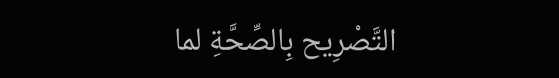التَّصْرِيح بِالصِّحَّةِ لما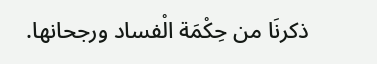ذكرنَا من حِكْمَة الْفساد ورجحانها.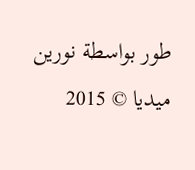طور بواسطة نورين ميديا © 2015